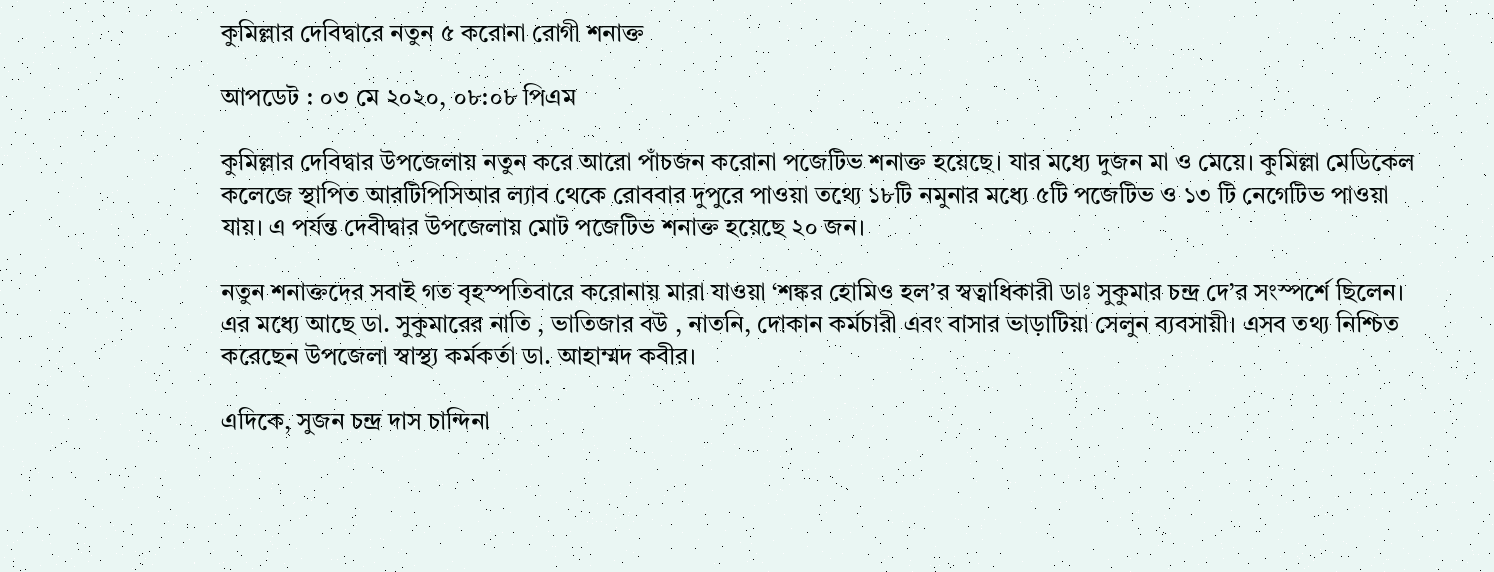কুমিল্লার দেবিদ্বারে নতুন ৫ করোনা রোগী শনাক্ত

আপডেট : ০৩ মে ২০২০, ০৮:০৮ পিএম

কুমিল্লার দেবিদ্বার উপজেলায় নতুন করে আরো পাঁচজন করোনা পজেটিভ শনাক্ত হয়েছে। যার মধ্যে দুজন মা ও মেয়ে। কুমিল্লা মেডিকেল কলেজে স্থাপিত আরটিপিসিআর ল্যাব থেকে রোববার দুপুরে পাওয়া তথ্যে ১৮টি নমুনার মধ্যে ৫টি পজেটিভ ও ১৩ টি নেগেটিভ পাওয়া যায়। এ পর্যন্ত দেবীদ্বার উপজেলায় মোট পজেটিভ শনাক্ত হয়েছে ২০ জন।

নতুন শনাক্তদের সবাই গত বৃহস্পতিবারে করোনায় মারা যাওয়া ‘শঙ্কর হোমিও হল’র স্বত্বাধিকারী ডাঃ সুকুমার চন্দ্র দে’র সংস্পর্শে ছিলেন। এর মধ্যে আছে ডা. সুকুমারের নাতি , ভাতিজার বউ , নাতনি, দোকান কর্মচারী এবং বাসার ভাড়াটিয়া সেলুন ব্যবসায়ী। এসব তথ্য নিশ্চিত করেছেন উপজেলা স্বাস্থ্য কর্মকর্তা ডা. আহাম্মদ কবীর।

এদিকে, সুজন চন্দ্র দাস চান্দিনা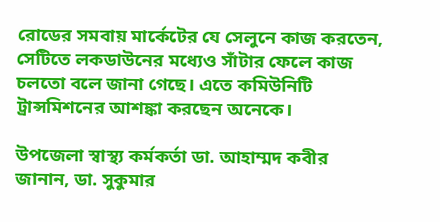রোডের সমবায় মার্কেটের যে সেলুনে কাজ করতেন, সেটিতে লকডাউনের মধ্যেও সাঁটার ফেলে কাজ চলতো বলে জানা গেছে। এতে কমিউনিটি ট্রান্সমিশনের আশঙ্কা করছেন অনেকে।

উপজেলা স্বাস্থ্য কর্মকর্তা ডা. আহাম্মদ কবীর জানান, ডা. সুকুমার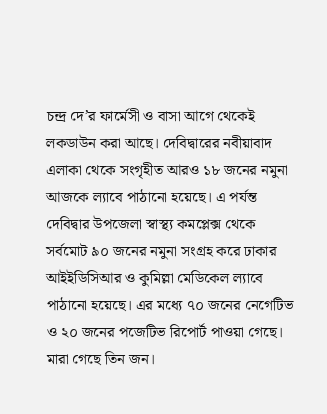চন্দ্র দে’র ফার্মেসী ও বাসা আগে থেকেই লকডাউন করা আছে। দেবিদ্বারের নবীয়াবাদ এলাকা থেকে সংগৃহীত আরও ১৮ জনের নমুনা আজকে ল্যাবে পাঠানো হয়েছে। এ পর্যন্ত দেবিদ্বার উপজেলা স্বাস্থ্য কমপ্লেক্স থেকে সর্বমোট ৯০ জনের নমুনা সংগ্রহ করে ঢাকার আইইডিসিআর ও কুমিল্লা মেডিকেল ল্যাবে পাঠানো হয়েছে। এর মধ্যে ৭০ জনের নেগেটিভ ও ২০ জনের পজেটিভ রিপোর্ট পাওয়া গেছে। মারা গেছে তিন জন।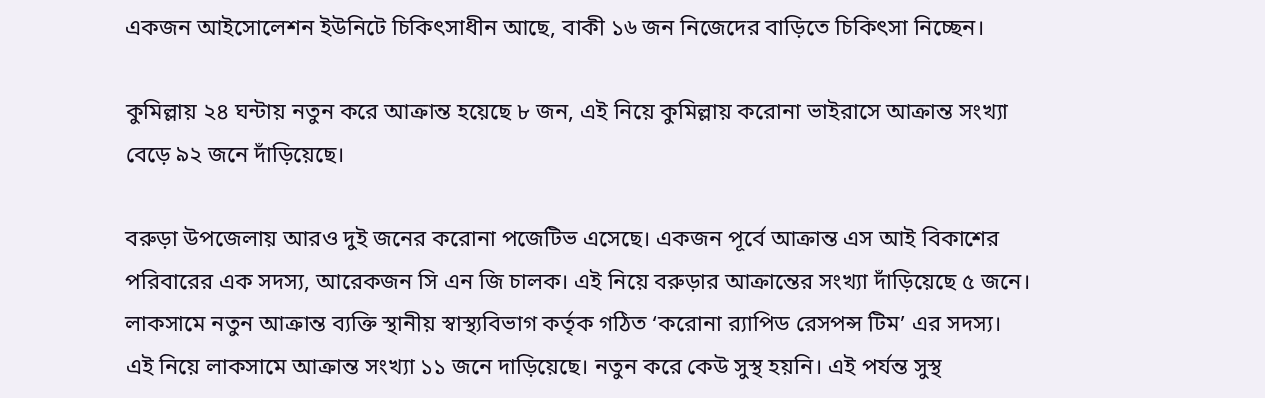একজন আইসোলেশন ইউনিটে চিকিৎসাধীন আছে, বাকী ১৬ জন নিজেদের বাড়িতে চিকিৎসা নিচ্ছেন।

কুমিল্লায় ২৪ ঘন্টায় নতুন করে আক্রান্ত হয়েছে ৮ জন, এই নিয়ে কুমিল্লায় করোনা ভাইরাসে আক্রান্ত সংখ্যা বেড়ে ৯২ জনে দাঁড়িয়েছে।

বরুড়া উপজেলায় আরও দুই জনের করোনা পজেটিভ এসেছে। একজন পূর্বে আক্রান্ত এস আই বিকাশের পরিবারের এক সদস্য, আরেকজন সি এন জি চালক। এই নিয়ে বরুড়ার আক্রান্তের সংখ্যা দাঁড়িয়েছে ৫ জনে। লাকসামে নতুন আক্রান্ত ব্যক্তি স্থানীয় স্বাস্থ্যবিভাগ কর্তৃক গঠিত ‘করোনা র‌্যাপিড রেসপন্স টিম’ এর সদস্য। এই নিয়ে লাকসামে আক্রান্ত সংখ্যা ১১ জনে দাড়িয়েছে। নতুন করে কেউ সুস্থ হয়নি। এই পর্যন্ত সুস্থ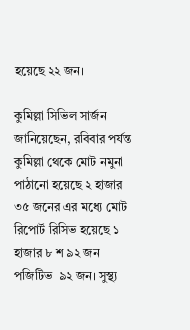হয়েছে ২২ জন।

কুমিল্লা সিভিল সার্জন জানিয়েছেন, রবিবার পর্যন্ত কুমিল্লা থেকে মোট নমুনা পাঠানো হয়েছে ২ হাজার ৩৫ জনের এর মধ্যে মোট রিপোর্ট রিসিভ হয়েছে ১ হাজার ৮ শ ৯২ জন পজিটিভ  ৯২ জন। সুস্থ্য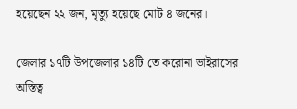হয়েছেন ২২ জন, মৃত্যু হয়েছে মোট ৪ জনের।

জেলার ১৭টি উপজেলার ১৪টি তে করোনা ভাইরাসের অস্তিত্ব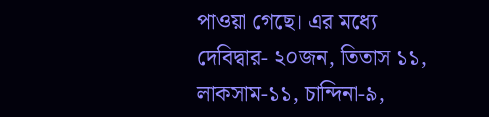পাওয়া গেছে। এর মধ্যে দেবিদ্বার- ২০জন, তিতাস ১১, লাকসাম-১১, চান্দিনা-৯,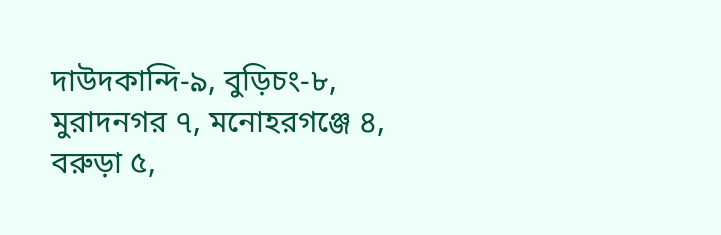দাউদকান্দি-৯, বুড়িচং-৮, মুরাদনগর ৭, মনোহরগঞ্জে ৪, বরুড়া ৫,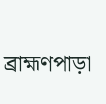ব্রাহ্মণপাড়া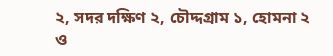২, সদর দক্ষিণ ২, চৌদ্দগ্রাম ১, হোমনা ২ ও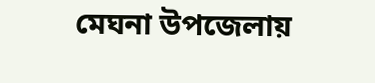মেঘনা উপজেলায়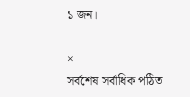১ জন।

×
সর্বশেষ সর্বাধিক পঠিত